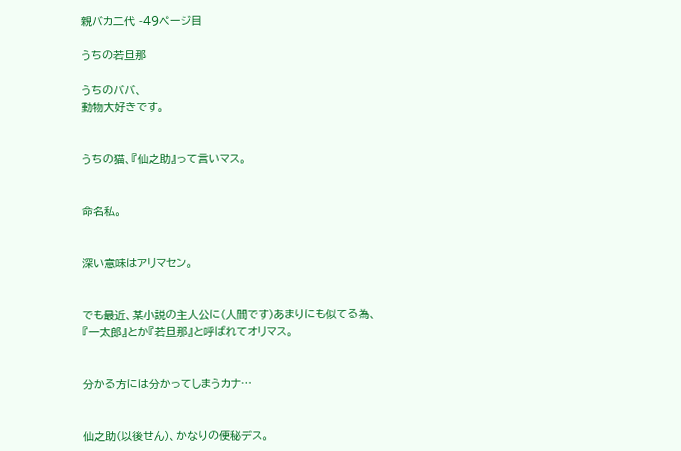親バカ二代 -49ページ目

うちの若旦那

うちのババ、
動物大好きです。


うちの猫、『仙之助』って言いマス。


命名私。


深い意味はアリマセン。


でも最近、某小説の主人公に(人間です)あまりにも似てる為、『一太郎』とか『若旦那』と呼ばれてオリマス。


分かる方には分かってしまうカナ…


仙之助(以後せん)、かなりの便秘デス。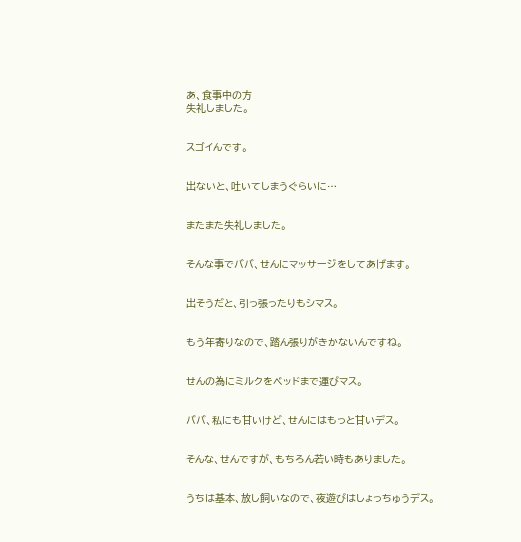あ、食事中の方
失礼しました。


スゴイんです。


出ないと、吐いてしまうぐらいに…


またまた失礼しました。


そんな事でババ、せんにマッサージをしてあげます。


出そうだと、引っ張ったりもシマス。


もう年寄りなので、踏ん張りがきかないんですね。


せんの為にミルクをベッドまで運びマス。


ババ、私にも甘いけど、せんにはもっと甘いデス。


そんな、せんですが、もちろん若い時もありました。


うちは基本、放し飼いなので、夜遊びはしょっちゅうデス。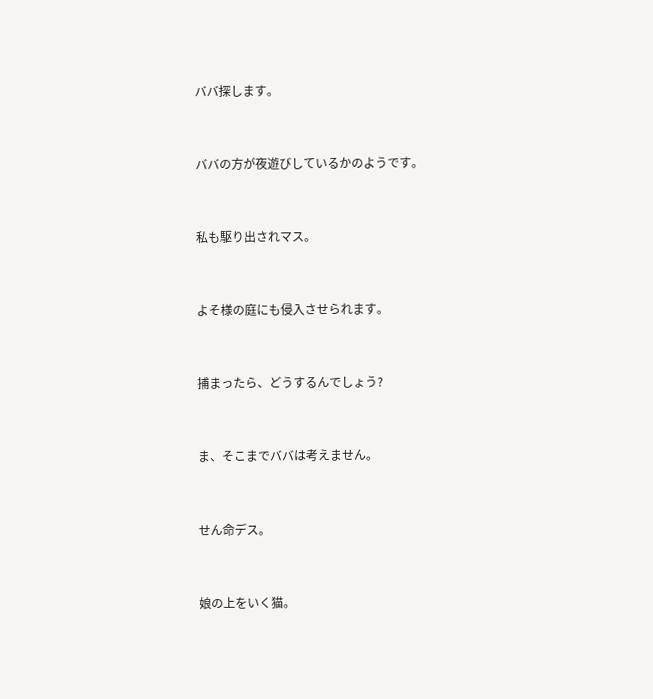ババ探します。


ババの方が夜遊びしているかのようです。


私も駆り出されマス。


よそ様の庭にも侵入させられます。


捕まったら、どうするんでしょう?


ま、そこまでババは考えません。


せん命デス。


娘の上をいく猫。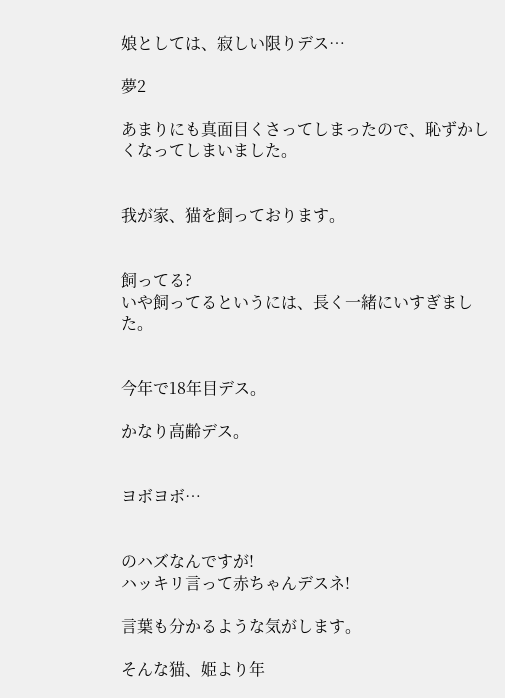娘としては、寂しい限りデス…

夢2

あまりにも真面目くさってしまったので、恥ずかしくなってしまいました。


我が家、猫を飼っております。


飼ってる?
いや飼ってるというには、長く一緒にいすぎました。


今年で18年目デス。

かなり高齢デス。


ヨボヨボ…


のハズなんですが!
ハッキリ言って赤ちゃんデスネ!

言葉も分かるような気がします。

そんな猫、姫より年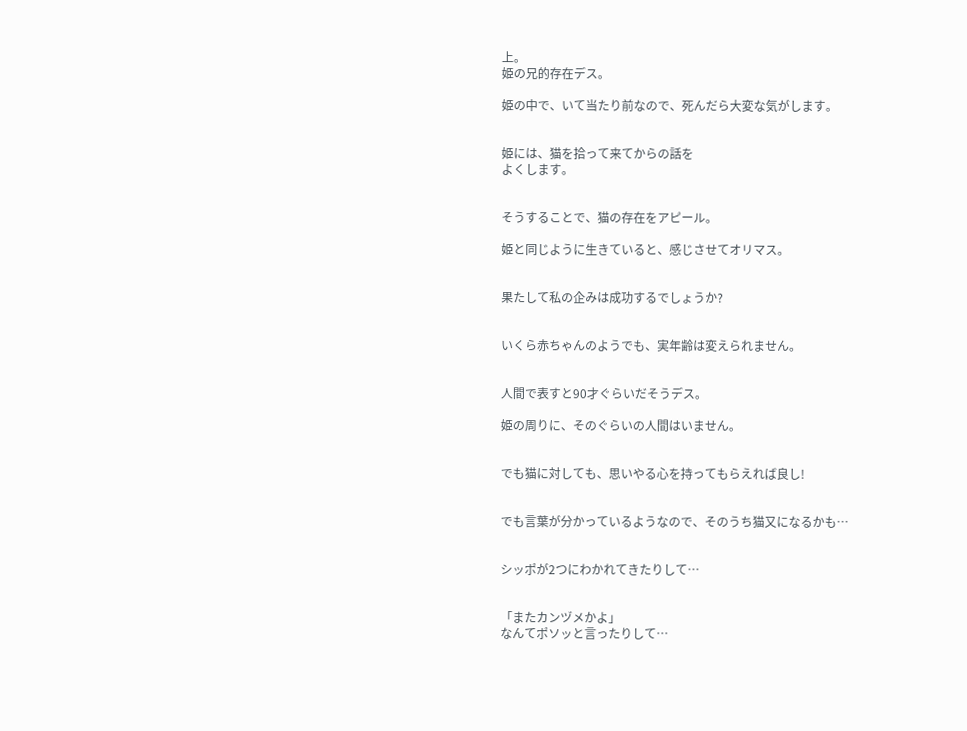上。
姫の兄的存在デス。

姫の中で、いて当たり前なので、死んだら大変な気がします。


姫には、猫を拾って来てからの話を
よくします。


そうすることで、猫の存在をアピール。

姫と同じように生きていると、感じさせてオリマス。


果たして私の企みは成功するでしょうか?


いくら赤ちゃんのようでも、実年齢は変えられません。


人間で表すと90才ぐらいだそうデス。

姫の周りに、そのぐらいの人間はいません。


でも猫に対しても、思いやる心を持ってもらえれば良し!


でも言葉が分かっているようなので、そのうち猫又になるかも…


シッポが2つにわかれてきたりして…


「またカンヅメかよ」
なんてポソッと言ったりして…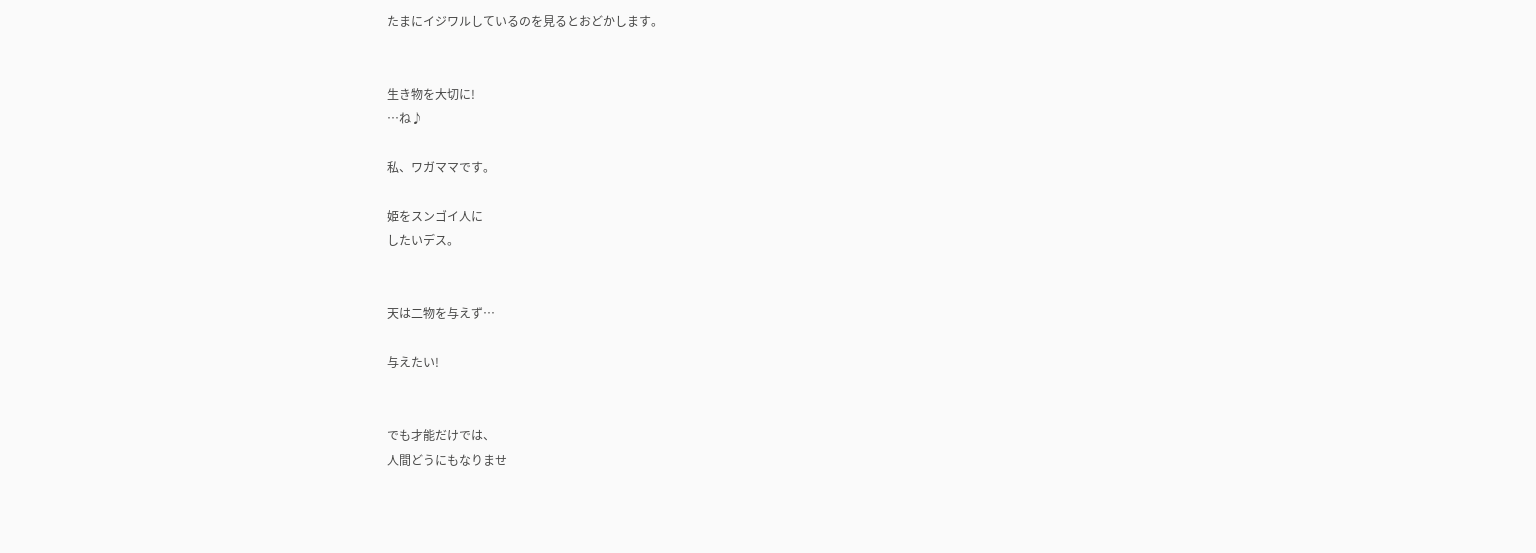たまにイジワルしているのを見るとおどかします。


生き物を大切に!
…ね♪

私、ワガママです。

姫をスンゴイ人に
したいデス。


天は二物を与えず…

与えたい!


でも才能だけでは、
人間どうにもなりませ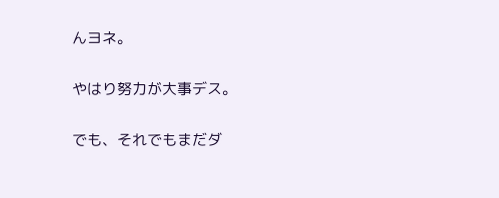んヨネ。


やはり努力が大事デス。


でも、それでもまだダ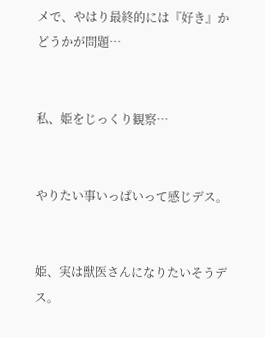メで、やはり最終的には『好き』かどうかが問題…


私、姫をじっくり観察…


やりたい事いっぱいって感じデス。


姫、実は獣医さんになりたいそうデス。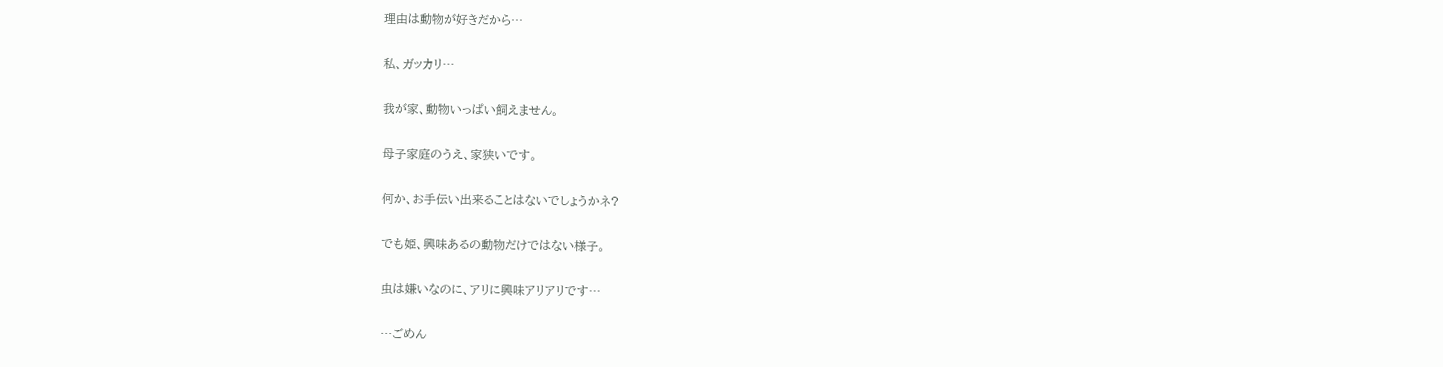理由は動物が好きだから…


私、ガッカリ…


我が家、動物いっぱい飼えません。


母子家庭のうえ、家狭いです。


何か、お手伝い出来ることはないでしょうかネ?


でも姫、興味あるの動物だけではない様子。


虫は嫌いなのに、アリに興味アリアリです…


…ごめん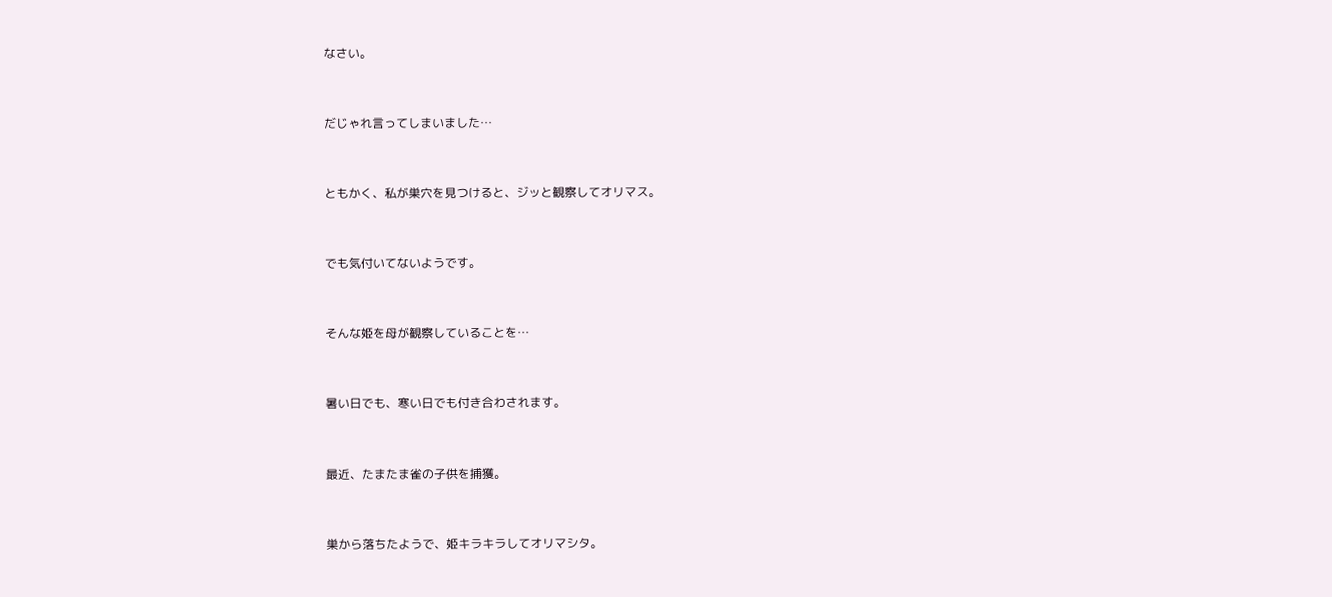なさい。


だじゃれ言ってしまいました…


ともかく、私が巣穴を見つけると、ジッと観察してオリマス。


でも気付いてないようです。


そんな姫を母が観察していることを…


暑い日でも、寒い日でも付き合わされます。


最近、たまたま雀の子供を捕獲。


巣から落ちたようで、姫キラキラしてオリマシタ。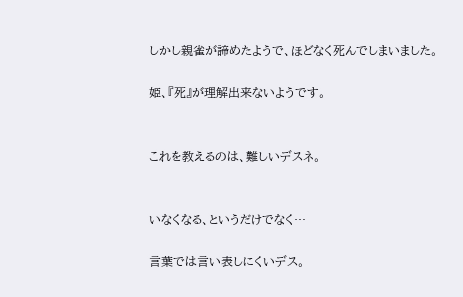しかし親雀が諦めたようで、ほどなく死んでしまいました。

姫、『死』が理解出来ないようです。


これを教えるのは、難しいデスネ。


いなくなる、というだけでなく…

言葉では言い表しにくいデス。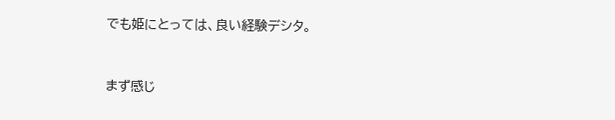でも姫にとっては、良い経験デシタ。


まず感じ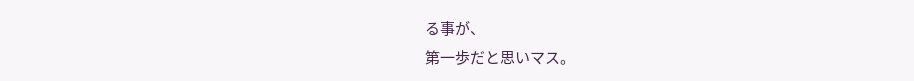る事が、
第一歩だと思いマス。